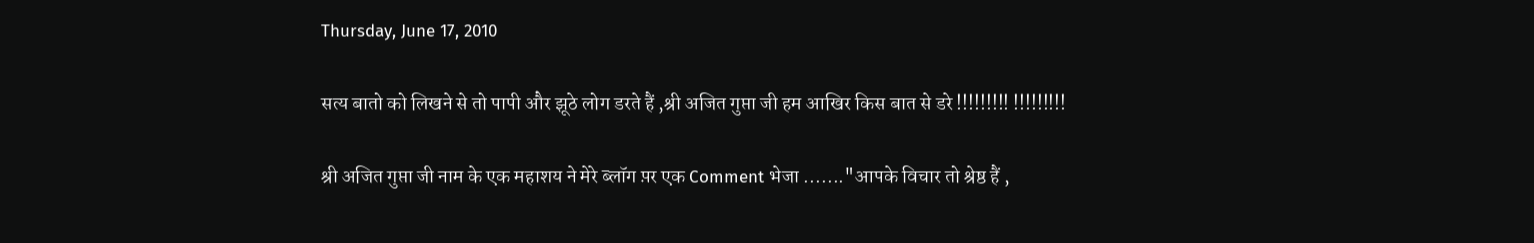Thursday, June 17, 2010

सत्य बातो को लिखने से तो पापी और झूठे लोग डरते हैं ,श्री अजित गुप्ता जी हम आखिर किस बात से डरे !!!!!!!!! !!!!!!!!!

श्री अजित गुप्ता जी नाम के एक महाशय ने मेरे ब्लॉग प़र एक Comment भेजा ......."आपके विचार तो श्रेष्ठ हैं ,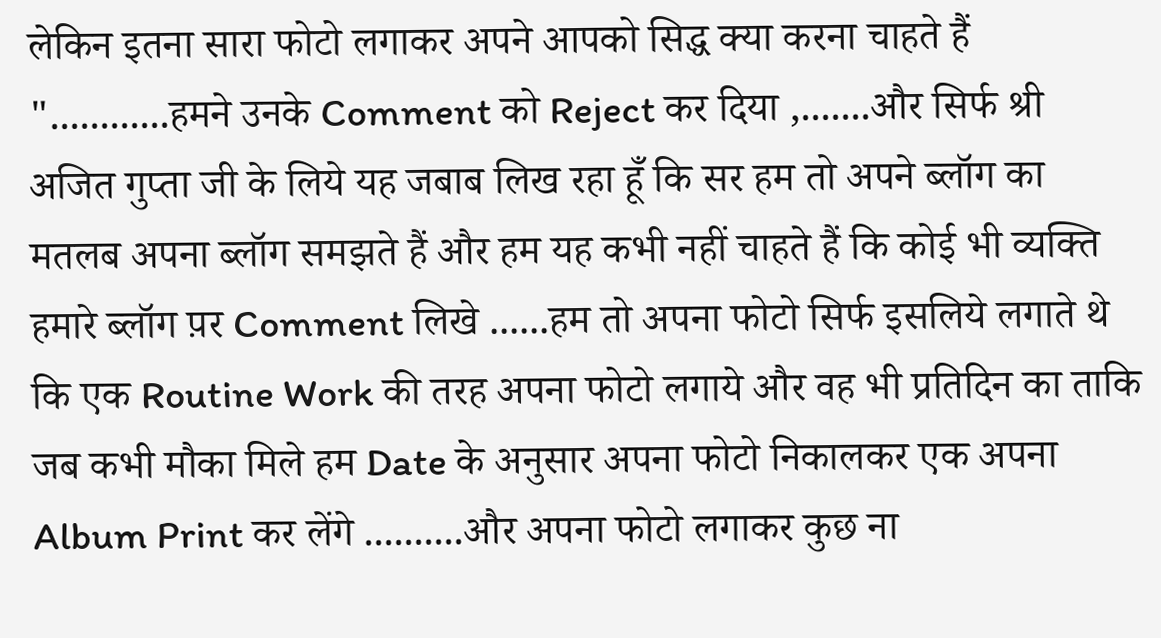लेकिन इतना सारा फोटो लगाकर अपने आपको सिद्ध क्या करना चाहते हैं "............हमने उनके Comment को Reject कर दिया ,.......और सिर्फ श्री अजित गुप्ता जी के लिये यह जबाब लिख रहा हूँ कि सर हम तो अपने ब्लॉग का मतलब अपना ब्लॉग समझते हैं और हम यह कभी नहीं चाहते हैं कि कोई भी व्यक्ति हमारे ब्लॉग प़र Comment लिखे ......हम तो अपना फोटो सिर्फ इसलिये लगाते थे कि एक Routine Work की तरह अपना फोटो लगाये और वह भी प्रतिदिन का ताकि जब कभी मौका मिले हम Date के अनुसार अपना फोटो निकालकर एक अपना Album Print कर लेंगे ..........और अपना फोटो लगाकर कुछ ना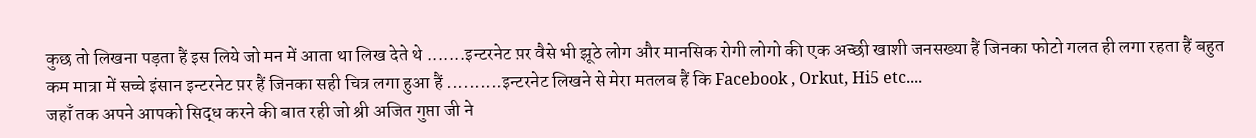कुछ तो लिखना पड़ता हैं इस लिये जो मन में आता था लिख देते थे .......इन्टरनेट प़र वैसे भी झूठे लोग और मानसिक रोगी लोगो की एक अच्छी खाशी जनसख्या हैं जिनका फोटो गलत ही लगा रहता हैं बहुत कम मात्रा में सच्चे इंसान इन्टरनेट प़र हैं जिनका सही चित्र लगा हुआ हैं ..........इन्टरनेट लिखने से मेरा मतलब हैं कि Facebook , Orkut, Hi5 etc....
जहाँ तक अपने आपको सिद्ध करने की बात रही जो श्री अजित गुप्ता जी ने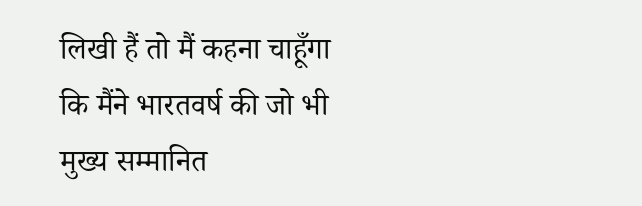लिखी हैं तो मैं कहना चाहूँगा कि मैंने भारतवर्ष की जो भी मुख्य सम्मानित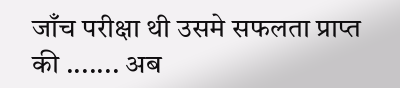जाँच परीक्षा थी उसमे सफलता प्राप्त की ....... अब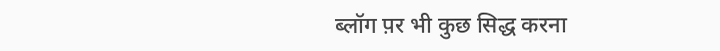ब्लॉग प़र भी कुछ सिद्ध करना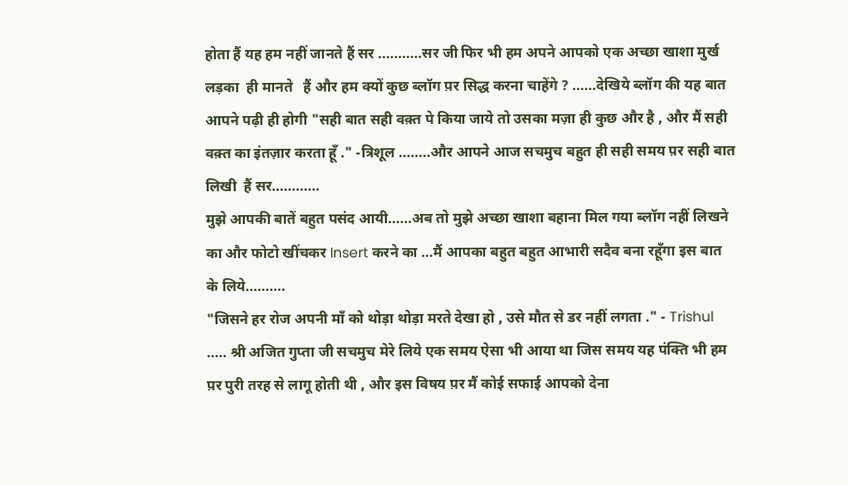होता हैं यह हम नहीं जानते हैं सर ...........सर जी फिर भी हम अपने आपको एक अच्छा खाशा मुर्ख लड़का  ही मानते   हैं और हम क्यों कुछ ब्लॉग प़र सिद्ध करना चाहेंगे ? ......देखिये ब्लॉग की यह बात आपने पढ़ी ही होगी "सही बात सही वक़्त पे किया जाये तो उसका मज़ा ही कुछ और है , और मैं सही वक़्त का इंतज़ार करता हूँ ." -त्रिशूल ........और आपने आज सचमुच बहुत ही सही समय प़र सही बात लिखी  हैं सर............
मुझे आपकी बातें बहुत पसंद आयी......अब तो मुझे अच्छा खाशा बहाना मिल गया ब्लॉग नहीं लिखने का और फोटो खींचकर Insert करने का ...मैं आपका बहुत बहुत आभारी सदैव बना रहूँगा इस बात के लिये..........
"जिसने हर रोज अपनी माँ को थोड़ा थोड़ा मरते देखा हो , उसे मौत से डर नहीं लगता ." - Trishul ..... श्री अजित गुप्ता जी सचमुच मेरे लिये एक समय ऐसा भी आया था जिस समय यह पंक्ति भी हम प़र पुरी तरह से लागू होती थी , और इस विषय प़र मैं कोई सफाई आपको देना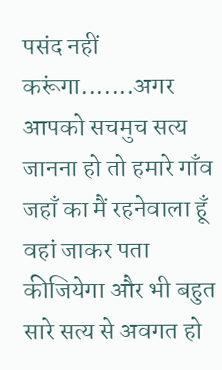पसंद नहीं करूंगा.......अगर आपको सचमुच सत्य जानना हो तो हमारे गाँव जहाँ का मैं रहनेवाला हूँ वहां जाकर पता कीजियेगा और भी बहुत सारे सत्य से अवगत हो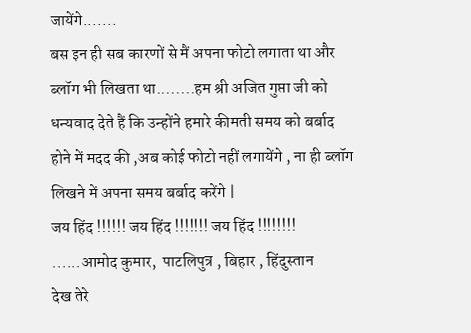जायेंगे.......
बस इन ही सब कारणों से मैं अपना फोटो लगाता था और ब्लॉग भी लिखता था........हम श्री अजित गुप्ता जी को धन्यवाद देते हैं कि उन्होंने हमारे कीमती समय को बर्बाद होने में मदद की ,अब कोई फोटो नहीं लगायेंगे , ना ही ब्लॉग लिखने में अपना समय बर्बाद करेंगे |
जय हिंद !!!!!! जय हिंद !!!!!!! जय हिंद !!!!!!!!
......आमोद कुमार,  पाटलिपुत्र , बिहार , हिंदुस्तान
देख तेरे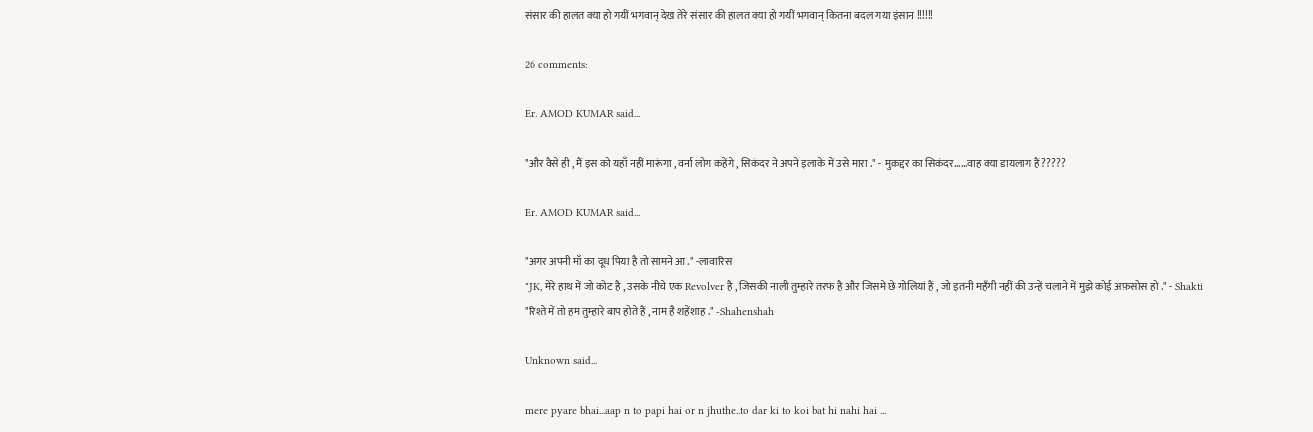संसार की हालत क्या हो गयीं भगवान् देख तेरे संसार की हालत क्या हो गयीं भगवान् कितना बदल गया इंसान !!!!!!

26 comments:

Er. AMOD KUMAR said...

"और वैसे ही , मैं इस को यहाँ नहीं मारूंगा , वर्ना लोग कहेंगे , सिकंदर ने अपने इलाके में उसे मारा ." - मुक़द्दर का सिकंदर......वाह क्या डायलाग हैं ?????

Er. AMOD KUMAR said...

"अगर अपनी माँ का दूध पिया है तो सामने आ ." -लावारिस
"JK, मेरे हाथ में जो कोट है , उसके नीचे एक Revolver है , जिसकी नाली तुम्हारे तरफ है और जिसमे छे गोलियां हैं , जो इतनी महँगी नहीं की उन्हें चलाने में मुझे कोई अफ़सोस हो ." - Shakti
"रिश्ते में तो हम तुम्हारे बाप होते हैं , नाम है शहेंशाह ." -Shahenshah

Unknown said...

mere pyare bhai...aap n to papi hai or n jhuthe..to dar ki to koi bat hi nahi hai ...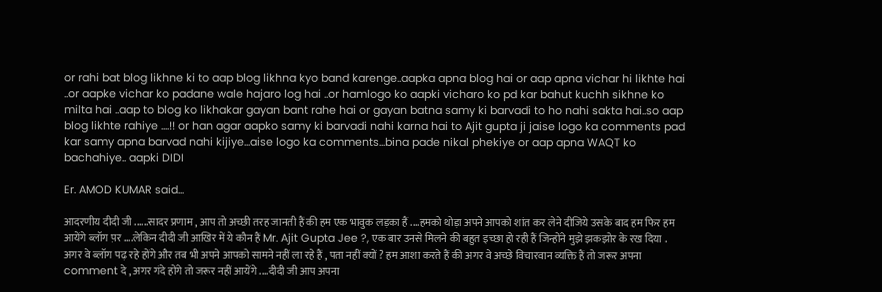or rahi bat blog likhne ki to aap blog likhna kyo band karenge..aapka apna blog hai or aap apna vichar hi likhte hai ..or aapke vichar ko padane wale hajaro log hai ..or hamlogo ko aapki vicharo ko pd kar bahut kuchh sikhne ko milta hai ..aap to blog ko likhakar gayan bant rahe hai or gayan batna samy ki barvadi to ho nahi sakta hai..so aap blog likhte rahiye ....!! or han agar aapko samy ki barvadi nahi karna hai to Ajit gupta ji jaise logo ka comments pad kar samy apna barvad nahi kijiye...aise logo ka comments...bina pade nikal phekiye or aap apna WAQT ko bachahiye.. aapki DIDI

Er. AMOD KUMAR said...

आदरणीय दीदी जी ......सादर प्रणाम , आप तो अच्छी तरह जानती हैं की हम एक भावुक लड़का हैं ....हमको थोड़ा अपने आपको शांत कर लेने दीजिये उसके बाद हम फिर हम आयेंगे ब्लॉग प़र ....लेकिन दीदी जी आखिर में ये कौन हैं Mr. Ajit Gupta Jee ?, एक बार उनसे मिलने की बहुत इच्छा हो रही हैं जिन्होंने मुझे झकझोर के रख दिया . अगर वे ब्लॉग पढ़ रहे होंगे और तब भी अपने आपको सामने नहीं ला रहे हैं , पता नहीं क्यों ? हम आशा करते हैं की अगर वे अच्छे विचारवान व्यक्ति हैं तो जरूर अपना comment दे , अगर गंदे होंगे तो जरूर नहीं आयेंगे ....दीदी जी आप अपना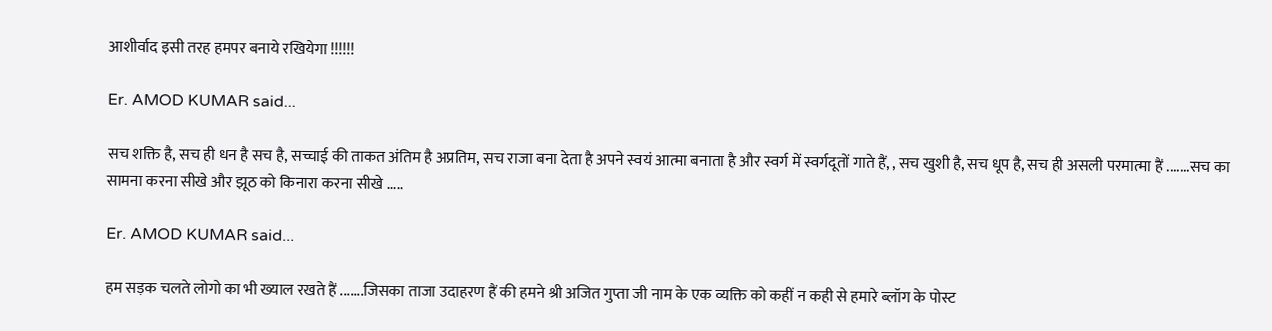आशीर्वाद इसी तरह हमपर बनाये रखियेगा !!!!!!

Er. AMOD KUMAR said...

सच शक्ति है, सच ही धन है सच है, सच्चाई की ताकत अंतिम है अप्रतिम, सच राजा बना देता है अपने स्वयं आत्मा बनाता है और स्वर्ग में स्वर्गदूतों गाते हैं, , सच खुशी है, सच धूप है, सच ही असली परमात्मा हैं .......सच का सामना करना सीखे और झूठ को किनारा करना सीखे .....

Er. AMOD KUMAR said...

हम सड़क चलते लोगो का भी ख्याल रखते हैं .......जिसका ताजा उदाहरण हैं की हमने श्री अजित गुप्ता जी नाम के एक व्यक्ति को कहीं न कही से हमारे ब्लॉग के पोस्ट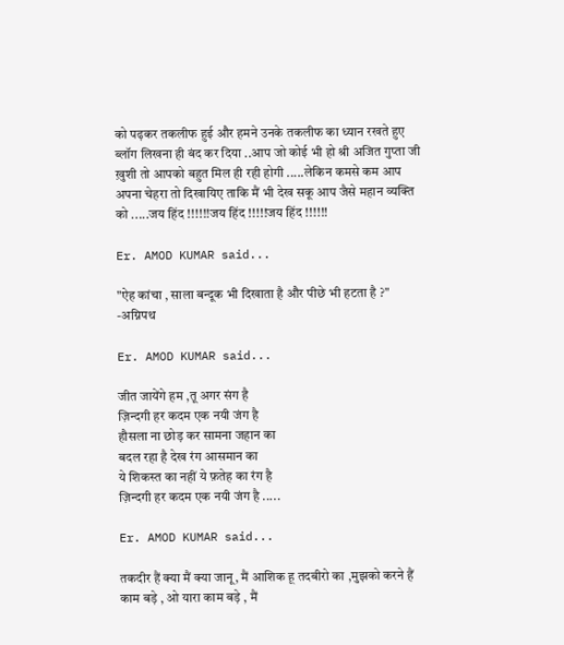को पढ़कर तकलीफ हुई और हमने उनके तकलीफ का ध्यान रखते हुए ब्लॉग लिखना ही बंद कर दिया ..आप जो कोई भी हो श्री अजित गुप्ता जी ख़ुशी तो आपको बहुत मिल ही रही होगी .....लेकिन कमसे कम आप अपना चेहरा तो दिखायिए ताकि मैं भी देख सकू आप जैसे महान व्यक्ति को .....जय हिंद !!!!!!जय हिंद !!!!!जय हिंद !!!!!!

Er. AMOD KUMAR said...

"ऐह कांचा , साला बन्दूक भी दिखाता है और पीछे भी हटता है ?" -अग्निपथ

Er. AMOD KUMAR said...

जीत जायेंगे हम ,तू अगर संग है
ज़िन्दगी हर कदम एक नयी जंग है
हौसला ना छोड़ कर सामना जहान का
बदल रहा है देख रंग आसमान का
ये शिकस्त का नहीं ये फ़तेह का रंग है
ज़िन्दगी हर कदम एक नयी जंग है .....

Er. AMOD KUMAR said...

तकदीर हैं क्या मैं क्या जानू, मैं आशिक हू तदबीरो का ,मुझको करने हैं काम बड़े , ओ यारा काम बड़े , मैं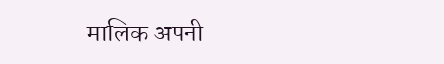मालिक अपनी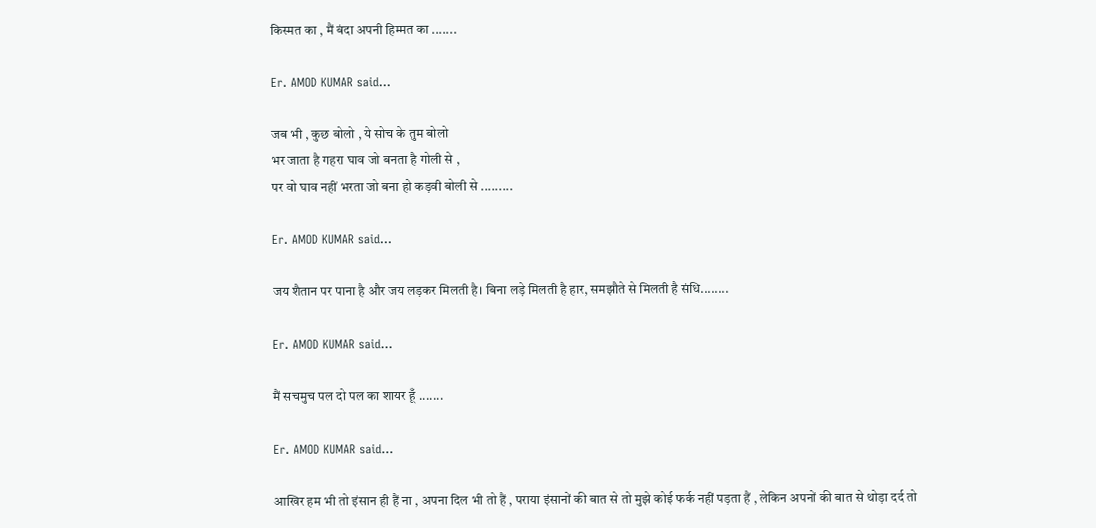किस्मत का , मैं बंदा अपनी हिम्मत का .......

Er. AMOD KUMAR said...

जब भी , कुछ बोलो , ये सोच के तुम बोलो
भर जाता है गहरा घाव जो बनता है गोली से ,
पर वो घाव नहीं भरता जो बना हो कड़वी बोली से .........

Er. AMOD KUMAR said...

जय शैतान पर पाना है और जय लड़कर मिलती है। बिना लड़े मिलती है हार, समझौते से मिलती है संधि........

Er. AMOD KUMAR said...

मैं सचमुच पल दो पल का शायर हूँ .......

Er. AMOD KUMAR said...

आखिर हम भी तो इंसान ही हैं ना , अपना दिल भी तो हैं , पराया इंसानों की बात से तो मुझे कोई फर्क नहीं पड़ता हैं , लेकिन अपनों की बात से थोड़ा दर्द तो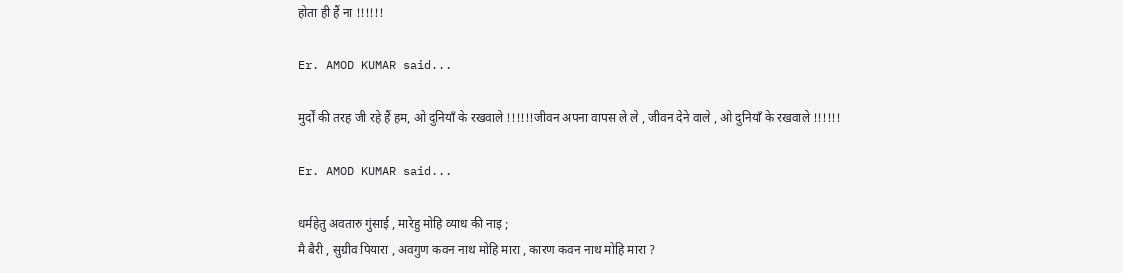होता ही हैं ना !!!!!!

Er. AMOD KUMAR said...

मुर्दों की तरह जी रहे हैं हम, ओ दुनियाँ के रखवाले !!!!!!जीवन अपना वापस ले ले , जीवन देने वाले , ओ दुनियाँ के रखवाले !!!!!!

Er. AMOD KUMAR said...

धर्महेतु अवतारु गुंसाई , मारेहु मोहि व्याध की नाइ ;
मै बैरी , सुग्रीव पियारा , अवगुण कवन नाथ मोहि मारा , कारण कवन नाथ मोहि मारा ?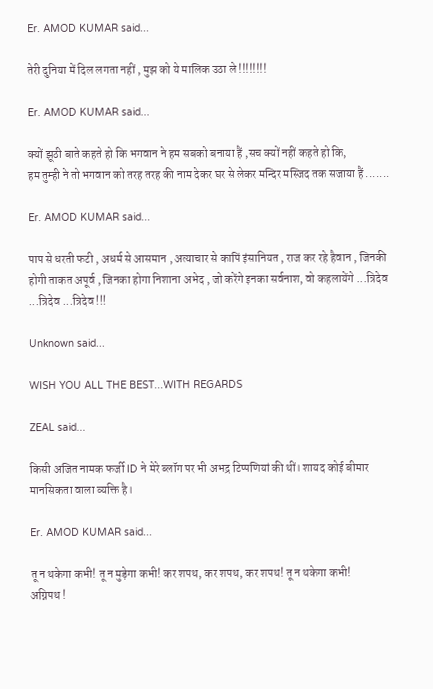Er. AMOD KUMAR said...

तेरी दुनिया में दिल लगता नहीं , मुझ को ये मालिक उठा ले !!!!!!!!

Er. AMOD KUMAR said...

क्यों झूठी बाते कहते हो कि भगवान ने हम सबको बनाया हैं ,सच क्यों नहीं कहते हो कि,
हम तुम्ही ने तो भगवान को तरह तरह की नाम देकर घर से लेकर मन्दिर मस्जिद तक सजाया हैं .......

Er. AMOD KUMAR said...

पाप से धरती फटी , अधर्म से आसमान , अत्याचार से कापिं इंसानियत , राज कर रहे हैवान , जिनकी होगी ताकत अपूर्व , जिनका होगा निशाना अभेद , जो करेंगे इनका सर्वनाश, वो कहलायेंगे ...त्रिदेव ...त्रिदेव ...त्रिदेव !!!

Unknown said...

WISH YOU ALL THE BEST...WITH REGARDS

ZEAL said...

किसी अजित नामक फर्जी ID ने मेरे ब्लॉग पर भी अभद्र टिप्पणियां की थीं। शायद कोई बीमार मानसिकता वाला व्यक्ति है।

Er. AMOD KUMAR said...

तू न थकेगा कभी! तू न मुड़ेगा कभी! कर शपथ, कर शपथ, कर शपथ! तू न थकेगा कभी!
अग्निपथ !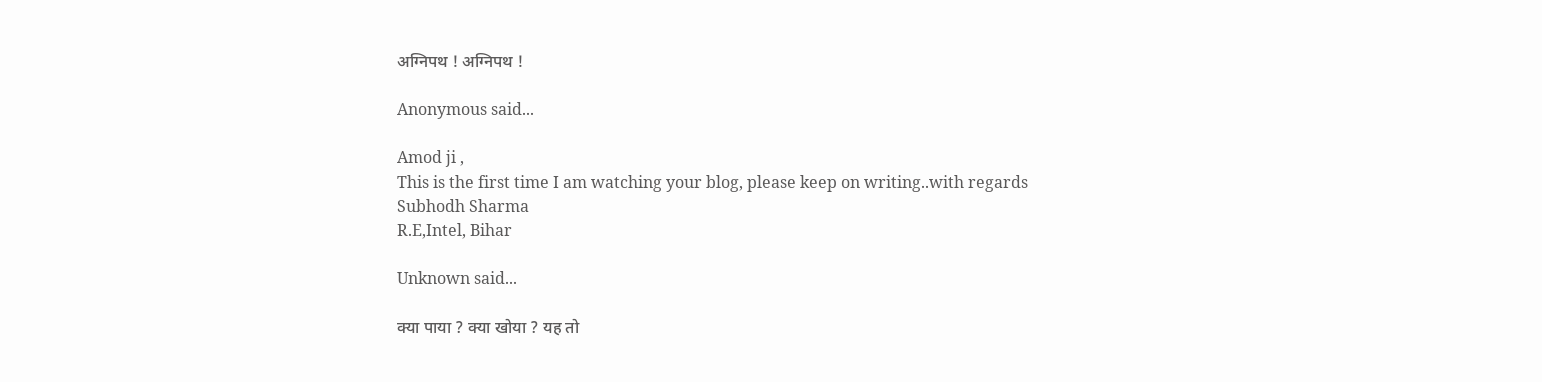अग्निपथ ! अग्निपथ !

Anonymous said...

Amod ji ,
This is the first time I am watching your blog, please keep on writing..with regards
Subhodh Sharma
R.E,Intel, Bihar

Unknown said...

क्या पाया ? क्या खोया ? यह तो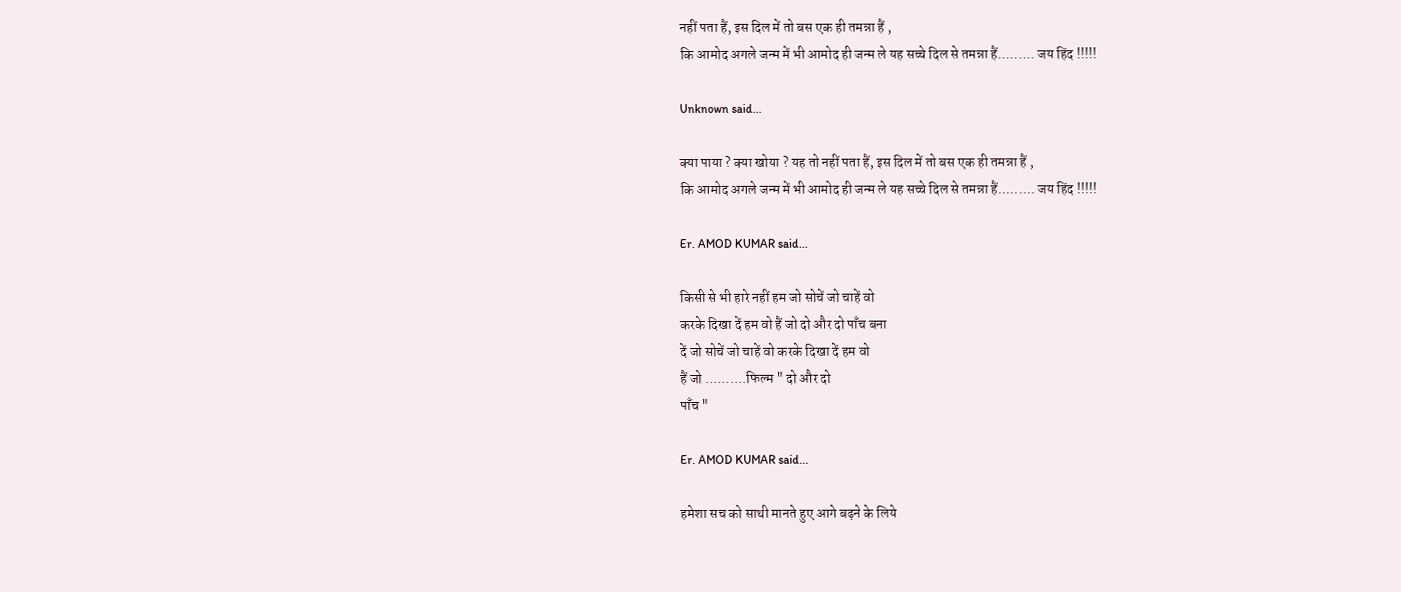नहीं पता हैं, इस दिल में तो बस एक ही तमन्ना हैं ,
कि आमोद अगले जन्म में भी आमोद ही जन्म ले यह सच्चे दिल से तमन्ना हैं......... जय हिंद !!!!!

Unknown said...

क्या पाया ? क्या खोया ? यह तो नहीं पता हैं, इस दिल में तो बस एक ही तमन्ना हैं ,
कि आमोद अगले जन्म में भी आमोद ही जन्म ले यह सच्चे दिल से तमन्ना हैं......... जय हिंद !!!!!

Er. AMOD KUMAR said...

किसी से भी हारे नहीं हम जो सोचें जो चाहें वो
करके दिखा दें हम वो हैं जो दो और दो पाँच बना
दें जो सोचें जो चाहें वो करके दिखा दें हम वो
हैं जो ..........फिल्म " दो और दो
पाँच "

Er. AMOD KUMAR said...

हमेशा सच को साथी मानते हुए आगे बढ़ने के लिये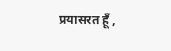प्रयासरत हूँ ,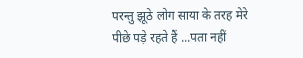परन्तु झूठे लोग साया के तरह मेरे पीछे पड़े रहते हैं ...पता नहीं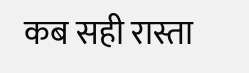कब सही रास्ता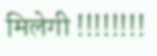मिलेगी !!!!!!!!